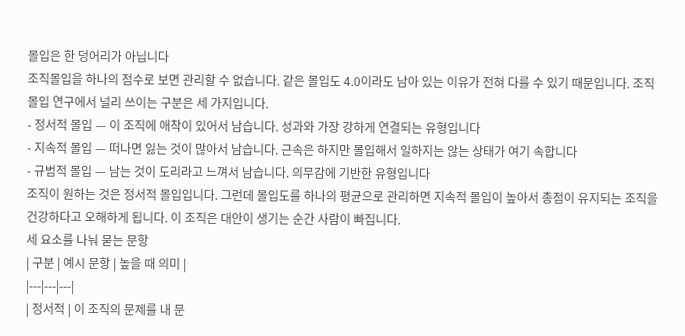몰입은 한 덩어리가 아닙니다
조직몰입을 하나의 점수로 보면 관리할 수 없습니다. 같은 몰입도 4.0이라도 남아 있는 이유가 전혀 다를 수 있기 때문입니다. 조직몰입 연구에서 널리 쓰이는 구분은 세 가지입니다.
- 정서적 몰입 — 이 조직에 애착이 있어서 남습니다. 성과와 가장 강하게 연결되는 유형입니다
- 지속적 몰입 — 떠나면 잃는 것이 많아서 남습니다. 근속은 하지만 몰입해서 일하지는 않는 상태가 여기 속합니다
- 규범적 몰입 — 남는 것이 도리라고 느껴서 남습니다. 의무감에 기반한 유형입니다
조직이 원하는 것은 정서적 몰입입니다. 그런데 몰입도를 하나의 평균으로 관리하면 지속적 몰입이 높아서 총점이 유지되는 조직을 건강하다고 오해하게 됩니다. 이 조직은 대안이 생기는 순간 사람이 빠집니다.
세 요소를 나눠 묻는 문항
| 구분 | 예시 문항 | 높을 때 의미 |
|---|---|---|
| 정서적 | 이 조직의 문제를 내 문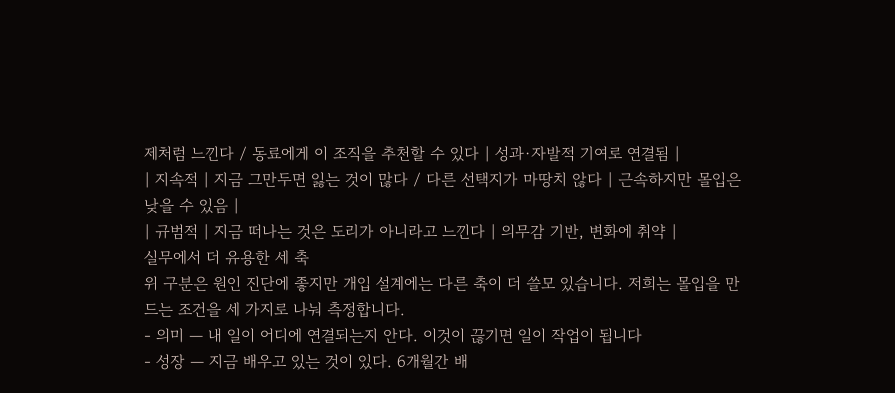제처럼 느낀다 / 동료에게 이 조직을 추천할 수 있다 | 성과·자발적 기여로 연결됨 |
| 지속적 | 지금 그만두면 잃는 것이 많다 / 다른 선택지가 마땅치 않다 | 근속하지만 몰입은 낮을 수 있음 |
| 규범적 | 지금 떠나는 것은 도리가 아니라고 느낀다 | 의무감 기반, 변화에 취약 |
실무에서 더 유용한 세 축
위 구분은 원인 진단에 좋지만 개입 설계에는 다른 축이 더 쓸모 있습니다. 저희는 몰입을 만드는 조건을 세 가지로 나눠 측정합니다.
- 의미 — 내 일이 어디에 연결되는지 안다. 이것이 끊기면 일이 작업이 됩니다
- 성장 — 지금 배우고 있는 것이 있다. 6개월간 배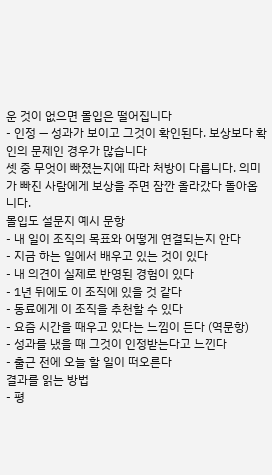운 것이 없으면 몰입은 떨어집니다
- 인정 — 성과가 보이고 그것이 확인된다. 보상보다 확인의 문제인 경우가 많습니다
셋 중 무엇이 빠졌는지에 따라 처방이 다릅니다. 의미가 빠진 사람에게 보상을 주면 잠깐 올라갔다 돌아옵니다.
몰입도 설문지 예시 문항
- 내 일이 조직의 목표와 어떻게 연결되는지 안다
- 지금 하는 일에서 배우고 있는 것이 있다
- 내 의견이 실제로 반영된 경험이 있다
- 1년 뒤에도 이 조직에 있을 것 같다
- 동료에게 이 조직을 추천할 수 있다
- 요즘 시간을 때우고 있다는 느낌이 든다 (역문항)
- 성과를 냈을 때 그것이 인정받는다고 느낀다
- 출근 전에 오늘 할 일이 떠오른다
결과를 읽는 방법
- 평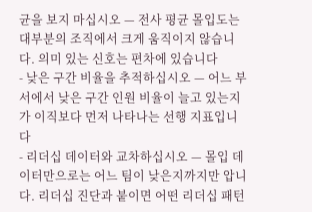균을 보지 마십시오 — 전사 평균 몰입도는 대부분의 조직에서 크게 움직이지 않습니다. 의미 있는 신호는 편차에 있습니다
- 낮은 구간 비율을 추적하십시오 — 어느 부서에서 낮은 구간 인원 비율이 늘고 있는지가 이직보다 먼저 나타나는 선행 지표입니다
- 리더십 데이터와 교차하십시오 — 몰입 데이터만으로는 어느 팀이 낮은지까지만 압니다. 리더십 진단과 붙이면 어떤 리더십 패턴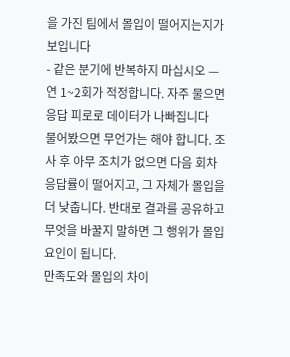을 가진 팀에서 몰입이 떨어지는지가 보입니다
- 같은 분기에 반복하지 마십시오 — 연 1~2회가 적정합니다. 자주 물으면 응답 피로로 데이터가 나빠집니다
물어봤으면 무언가는 해야 합니다. 조사 후 아무 조치가 없으면 다음 회차 응답률이 떨어지고, 그 자체가 몰입을 더 낮춥니다. 반대로 결과를 공유하고 무엇을 바꿀지 말하면 그 행위가 몰입 요인이 됩니다.
만족도와 몰입의 차이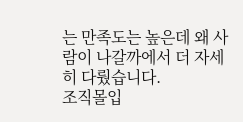는 만족도는 높은데 왜 사람이 나갈까에서 더 자세히 다뤘습니다.
조직몰입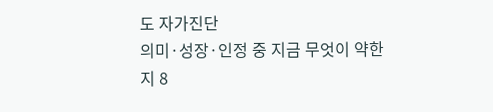도 자가진단
의미·성장·인정 중 지금 무엇이 약한지 8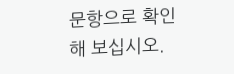문항으로 확인해 보십시오.